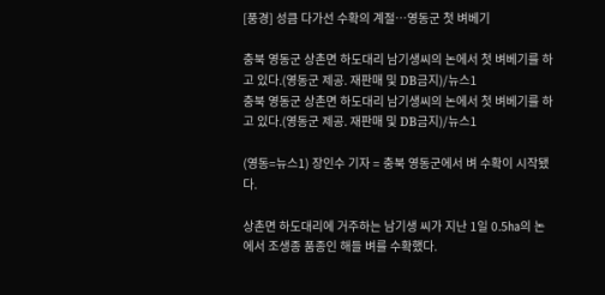[풍경] 성큼 다가선 수확의 계절…영동군 첫 벼베기

충북 영동군 상촌면 하도대리 남기생씨의 논에서 첫 벼베기를 하고 있다.(영동군 제공. 재판매 및 DB금지)/뉴스1
충북 영동군 상촌면 하도대리 남기생씨의 논에서 첫 벼베기를 하고 있다.(영동군 제공. 재판매 및 DB금지)/뉴스1

(영동=뉴스1) 장인수 기자 = 충북 영동군에서 벼 수확이 시작됐다.

상촌면 하도대리에 거주하는 남기생 씨가 지난 1일 0.5㏊의 논에서 조생종 품종인 해들 벼를 수확했다.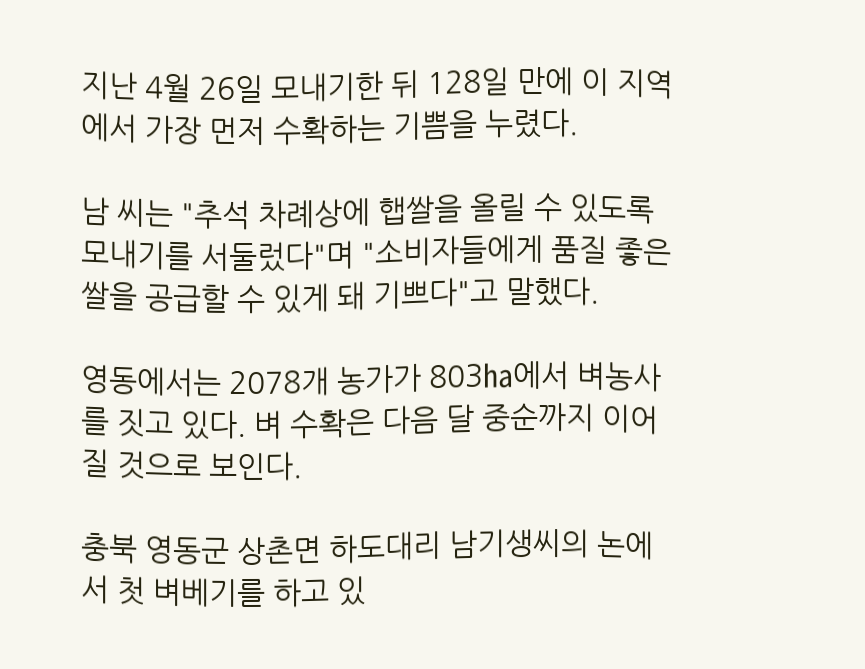지난 4월 26일 모내기한 뒤 128일 만에 이 지역에서 가장 먼저 수확하는 기쁨을 누렸다.

남 씨는 "추석 차례상에 햅쌀을 올릴 수 있도록 모내기를 서둘렀다"며 "소비자들에게 품질 좋은 쌀을 공급할 수 있게 돼 기쁘다"고 말했다.

영동에서는 2078개 농가가 803㏊에서 벼농사를 짓고 있다. 벼 수확은 다음 달 중순까지 이어질 것으로 보인다.

충북 영동군 상촌면 하도대리 남기생씨의 논에서 첫 벼베기를 하고 있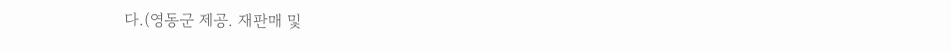다.(영동군 제공. 재판매 및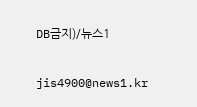DB금지)/뉴스1

jis4900@news1.kr